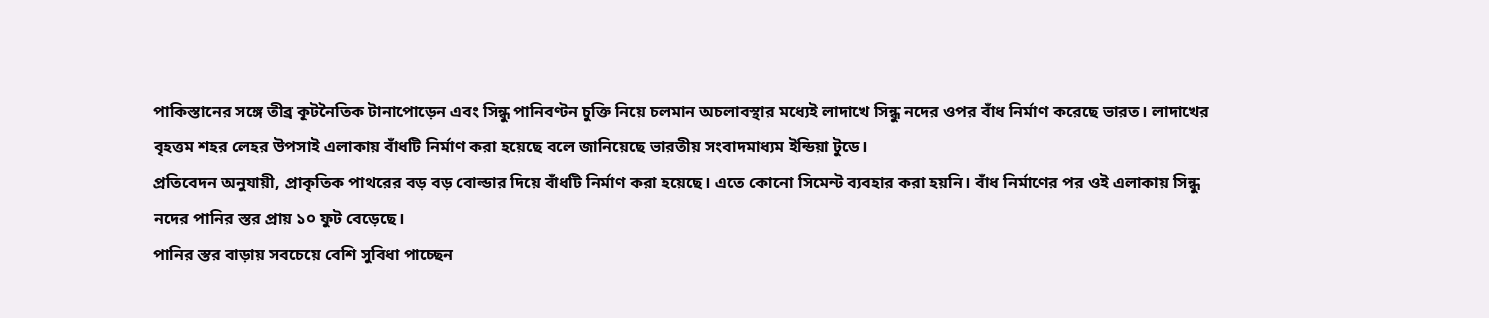পাকিস্তানের সঙ্গে তীব্র কূটনৈতিক টানাপোড়েন এবং সিন্ধু পানিবণ্টন চুক্তি নিয়ে চলমান অচলাবস্থার মধ্যেই লাদাখে সিন্ধু নদের ওপর বাঁধ নির্মাণ করেছে ভারত। লাদাখের বৃহত্তম শহর লেহর উপসাই এলাকায় বাঁধটি নির্মাণ করা হয়েছে বলে জানিয়েছে ভারতীয় সংবাদমাধ্যম ইন্ডিয়া টুডে।
প্রতিবেদন অনুযায়ী, প্রাকৃতিক পাথরের বড় বড় বোল্ডার দিয়ে বাঁধটি নির্মাণ করা হয়েছে। এতে কোনো সিমেন্ট ব্যবহার করা হয়নি। বাঁধ নির্মাণের পর ওই এলাকায় সিন্ধু নদের পানির স্তর প্রায় ১০ ফুট বেড়েছে।
পানির স্তর বাড়ায় সবচেয়ে বেশি সুবিধা পাচ্ছেন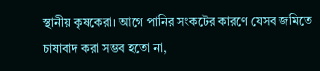স্থানীয় কৃষকেরা। আগে পানির সংকটের কারণে যেসব জমিতে চাষাবাদ করা সম্ভব হতো না,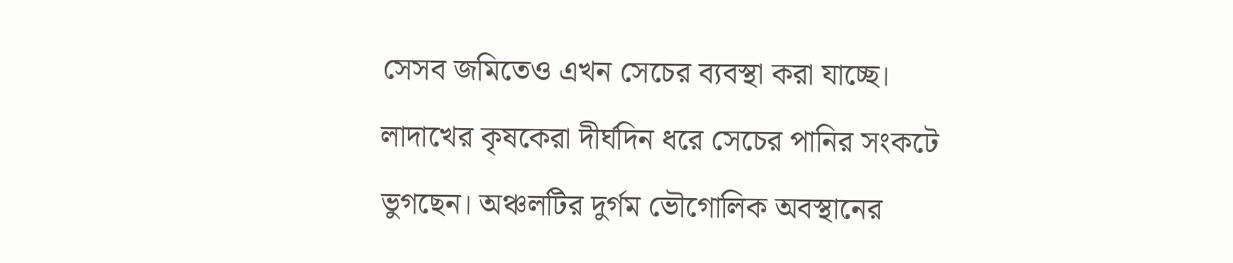সেসব জমিতেও এখন সেচের ব্যবস্থা করা যাচ্ছে।
লাদাখের কৃষকেরা দীর্ঘদিন ধরে সেচের পানির সংকটে ভুগছেন। অঞ্চলটির দুর্গম ভৌগোলিক অবস্থানের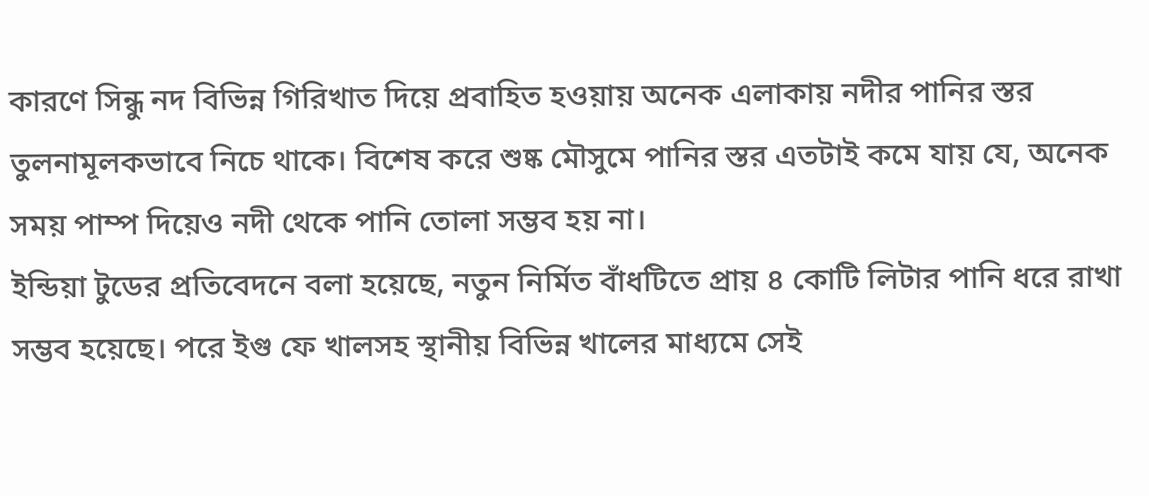কারণে সিন্ধু নদ বিভিন্ন গিরিখাত দিয়ে প্রবাহিত হওয়ায় অনেক এলাকায় নদীর পানির স্তর তুলনামূলকভাবে নিচে থাকে। বিশেষ করে শুষ্ক মৌসুমে পানির স্তর এতটাই কমে যায় যে, অনেক সময় পাম্প দিয়েও নদী থেকে পানি তোলা সম্ভব হয় না।
ইন্ডিয়া টুডের প্রতিবেদনে বলা হয়েছে, নতুন নির্মিত বাঁধটিতে প্রায় ৪ কোটি লিটার পানি ধরে রাখা সম্ভব হয়েছে। পরে ইগু ফে খালসহ স্থানীয় বিভিন্ন খালের মাধ্যমে সেই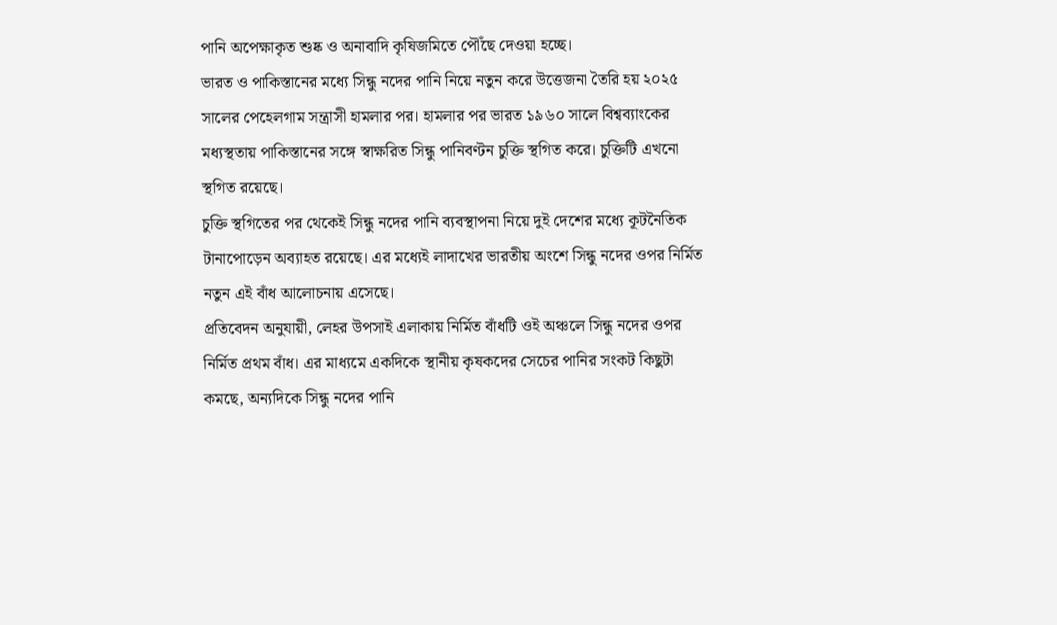পানি অপেক্ষাকৃত শুষ্ক ও অনাবাদি কৃষিজমিতে পৌঁছে দেওয়া হচ্ছে।
ভারত ও পাকিস্তানের মধ্যে সিন্ধু নদের পানি নিয়ে নতুন করে উত্তেজনা তৈরি হয় ২০২৫ সালের পেহেলগাম সন্ত্রাসী হামলার পর। হামলার পর ভারত ১৯৬০ সালে বিশ্বব্যাংকের মধ্যস্থতায় পাকিস্তানের সঙ্গে স্বাক্ষরিত সিন্ধু পানিবণ্টন চুক্তি স্থগিত করে। চুক্তিটি এখনো স্থগিত রয়েছে।
চুক্তি স্থগিতের পর থেকেই সিন্ধু নদের পানি ব্যবস্থাপনা নিয়ে দুই দেশের মধ্যে কূটনৈতিক টানাপোড়েন অব্যাহত রয়েছে। এর মধ্যেই লাদাখের ভারতীয় অংশে সিন্ধু নদের ওপর নির্মিত নতুন এই বাঁধ আলোচনায় এসেছে।
প্রতিবেদন অনুযায়ী, লেহর উপসাই এলাকায় নির্মিত বাঁধটি ওই অঞ্চলে সিন্ধু নদের ওপর নির্মিত প্রথম বাঁধ। এর মাধ্যমে একদিকে স্থানীয় কৃষকদের সেচের পানির সংকট কিছুটা কমছে, অন্যদিকে সিন্ধু নদের পানি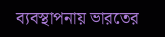ব্যবস্থাপনায় ভারতের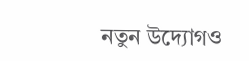নতুন উদ্যোগও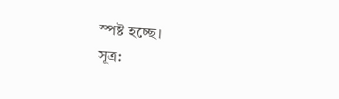স্পষ্ট হচ্ছে।
সূত্র: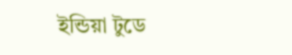ইন্ডিয়া টুডে